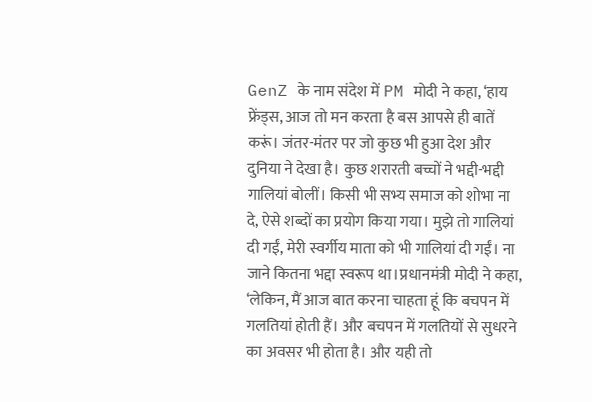GenZ के नाम संदेश में PM मोदी ने कहा, ‘हाय फ्रेंड्स, आज तो मन करता है बस आपसे ही बातें करूं। जंतर-मंतर पर जो कुछ भी हुआ देश और दुनिया ने देखा है। कुछ शरारती बच्चों ने भद्दी-भद्दी गालियां बोलीं। किसी भी सभ्य समाज को शोभा ना दे, ऐसे शब्दों का प्रयोग किया गया। मुझे तो गालियां दी गईं, मेरी स्वर्गीय माता को भी गालियां दी गईं। ना जाने कितना भद्दा स्वरूप था।प्रधानमंत्री मोदी ने कहा, ‘लेकिन, मैं आज बात करना चाहता हूं कि बचपन में गलतियां होती हैं। और बचपन में गलतियों से सुधरने का अवसर भी होता है। और यही तो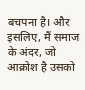बचपना है। और इसलिए, मैं समाज के अंदर, जो आक्रोश है उसको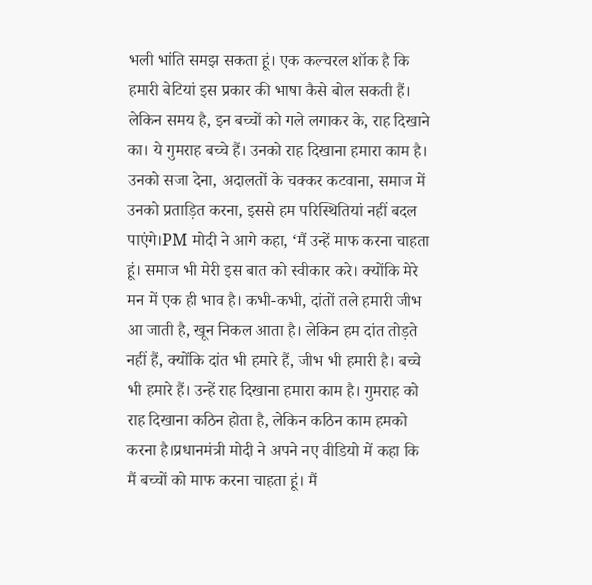भली भांति समझ सकता हूं। एक कल्चरल शॉक है कि हमारी बेटियां इस प्रकार की भाषा कैसे बोल सकती हैं। लेकिन समय है, इन बच्चों को गले लगाकर के, राह दिखाने का। ये गुमराह बच्चे हैं। उनको राह दिखाना हमारा काम है। उनको सजा देना, अदालतों के चक्कर कटवाना, समाज में उनको प्रताड़ित करना, इससे हम परिस्थितियां नहीं बदल पाएंगे।PM मोदी ने आगे कहा, ‘मैं उन्हें माफ करना चाहता हूं। समाज भी मेरी इस बात को स्वीकार करे। क्योंकि मेरे मन में एक ही भाव है। कभी-कभी, दांतों तले हमारी जीभ आ जाती है, खून निकल आता है। लेकिन हम दांत तोड़ते नहीं हैं, क्योंकि दांत भी हमारे हैं, जीभ भी हमारी है। बच्चे भी हमारे हैं। उन्हें राह दिखाना हमारा काम है। गुमराह को राह दिखाना कठिन होता है, लेकिन कठिन काम हमको करना है।प्रधानमंत्री मोदी ने अपने नए वीडियो में कहा कि मैं बच्चों को माफ करना चाहता हूं। मैं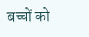बच्चों को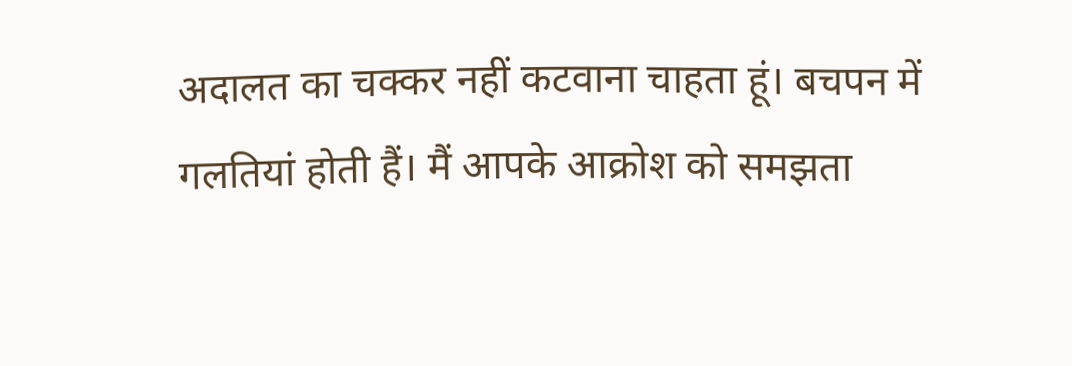अदालत का चक्कर नहीं कटवाना चाहता हूं। बचपन में गलतियां होती हैं। मैं आपके आक्रोश को समझता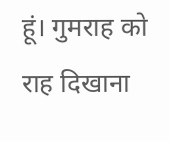हूं। गुमराह को राह दिखाना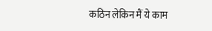कठिन लेकिन मैं ये काम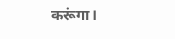करूंगा।